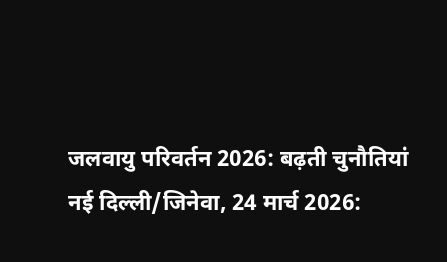जलवायु परिवर्तन 2026: बढ़ती चुनौतियां
नई दिल्ली/जिनेवा, 24 मार्च 2026: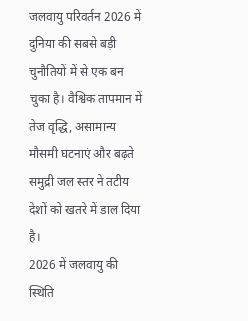जलवायु परिवर्तन 2026 में दुनिया की सबसे बड़ी चुनौतियों में से एक बन चुका है। वैश्विक तापमान में तेज वृद्धि, असामान्य मौसमी घटनाएं और बढ़ते समुद्री जल स्तर ने तटीय देशों को खतरे में डाल दिया है।
2026 में जलवायु की स्थिति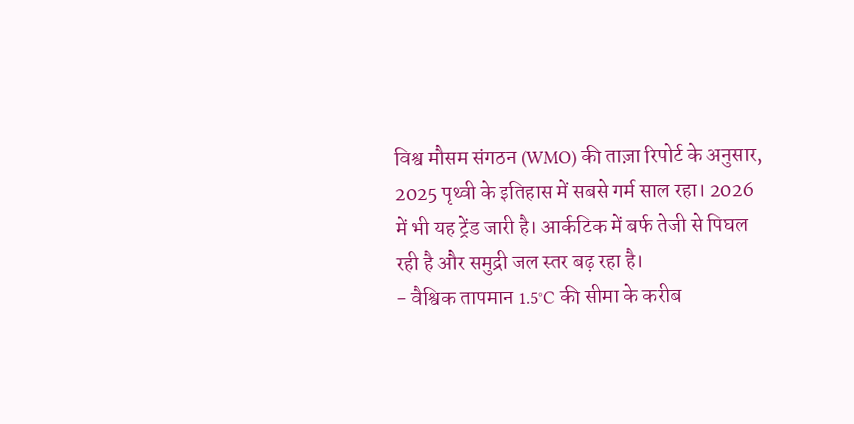विश्व मौसम संगठन (WMO) की ताज़ा रिपोर्ट के अनुसार, 2025 पृथ्वी के इतिहास में सबसे गर्म साल रहा। 2026 में भी यह ट्रेंड जारी है। आर्कटिक में बर्फ तेजी से पिघल रही है और समुद्री जल स्तर बढ़ रहा है।
- वैश्विक तापमान 1.5°C की सीमा के करीब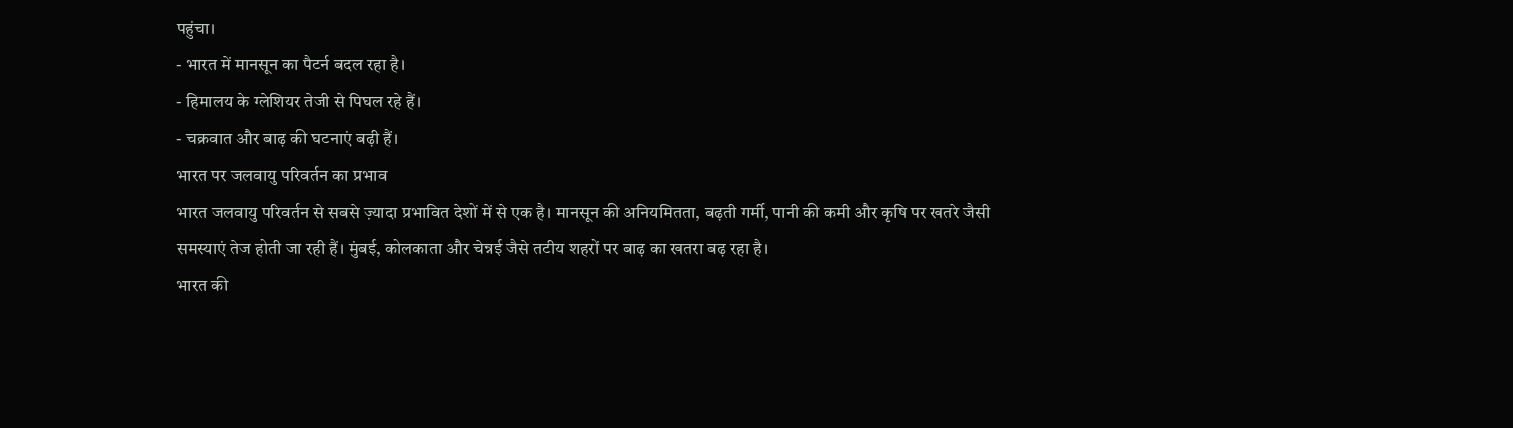पहुंचा।
- भारत में मानसून का पैटर्न बदल रहा है।
- हिमालय के ग्लेशियर तेजी से पिघल रहे हैं।
- चक्रवात और बाढ़ की घटनाएं बढ़ी हैं।
भारत पर जलवायु परिवर्तन का प्रभाव
भारत जलवायु परिवर्तन से सबसे ज़्यादा प्रभावित देशों में से एक है। मानसून की अनियमितता, बढ़ती गर्मी, पानी की कमी और कृषि पर खतरे जैसी समस्याएं तेज होती जा रही हैं। मुंबई, कोलकाता और चेन्नई जैसे तटीय शहरों पर बाढ़ का खतरा बढ़ रहा है।
भारत की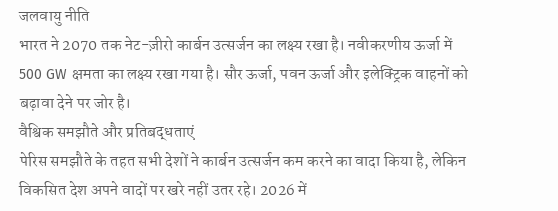जलवायु नीति
भारत ने 2070 तक नेट-ज़ीरो कार्बन उत्सर्जन का लक्ष्य रखा है। नवीकरणीय ऊर्जा में 500 GW क्षमता का लक्ष्य रखा गया है। सौर ऊर्जा, पवन ऊर्जा और इलेक्ट्रिक वाहनों को बढ़ावा देने पर जोर है।
वैश्विक समझौते और प्रतिबद्धताएं
पेरिस समझौते के तहत सभी देशों ने कार्बन उत्सर्जन कम करने का वादा किया है, लेकिन विकसित देश अपने वादों पर खरे नहीं उतर रहे। 2026 में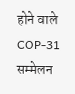होने वाले COP-31 सम्मेलन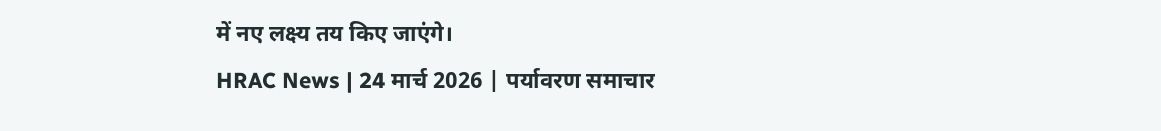में नए लक्ष्य तय किए जाएंगे।
HRAC News | 24 मार्च 2026 | पर्यावरण समाचार